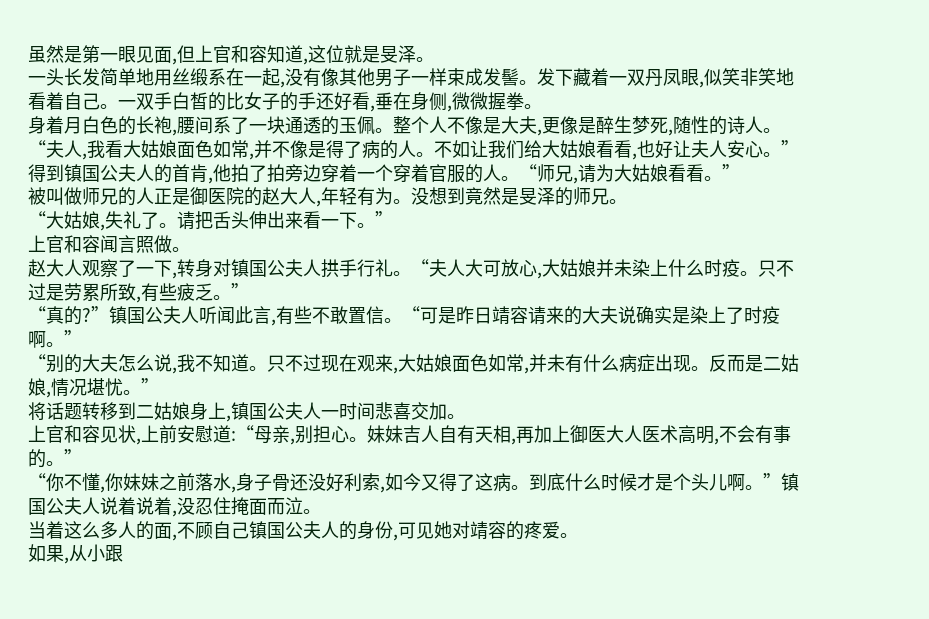虽然是第一眼见面,但上官和容知道,这位就是旻泽。
一头长发简单地用丝缎系在一起,没有像其他男子一样束成发髻。发下藏着一双丹凤眼,似笑非笑地看着自己。一双手白皙的比女子的手还好看,垂在身侧,微微握拳。
身着月白色的长袍,腰间系了一块通透的玉佩。整个人不像是大夫,更像是醉生梦死,随性的诗人。
“夫人,我看大姑娘面色如常,并不像是得了病的人。不如让我们给大姑娘看看,也好让夫人安心。”
得到镇国公夫人的首肯,他拍了拍旁边穿着一个穿着官服的人。“师兄,请为大姑娘看看。”
被叫做师兄的人正是御医院的赵大人,年轻有为。没想到竟然是旻泽的师兄。
“大姑娘,失礼了。请把舌头伸出来看一下。”
上官和容闻言照做。
赵大人观察了一下,转身对镇国公夫人拱手行礼。“夫人大可放心,大姑娘并未染上什么时疫。只不过是劳累所致,有些疲乏。”
“真的?”镇国公夫人听闻此言,有些不敢置信。“可是昨日靖容请来的大夫说确实是染上了时疫啊。”
“别的大夫怎么说,我不知道。只不过现在观来,大姑娘面色如常,并未有什么病症出现。反而是二姑娘,情况堪忧。”
将话题转移到二姑娘身上,镇国公夫人一时间悲喜交加。
上官和容见状,上前安慰道:“母亲,别担心。妹妹吉人自有天相,再加上御医大人医术高明,不会有事的。”
“你不懂,你妹妹之前落水,身子骨还没好利索,如今又得了这病。到底什么时候才是个头儿啊。”镇国公夫人说着说着,没忍住掩面而泣。
当着这么多人的面,不顾自己镇国公夫人的身份,可见她对靖容的疼爱。
如果,从小跟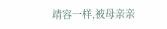靖容一样,被母亲亲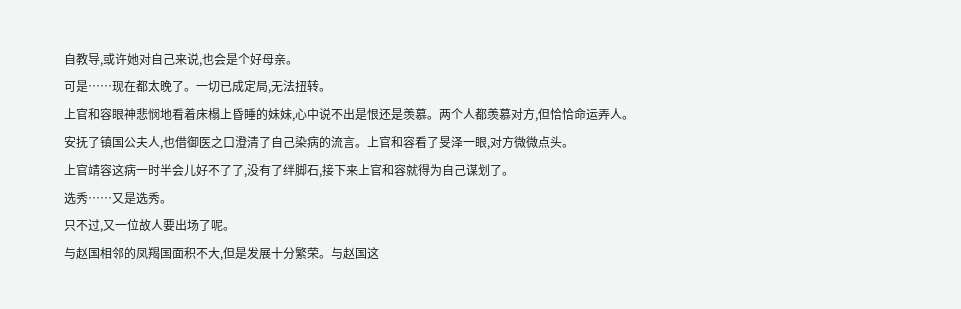自教导,或许她对自己来说,也会是个好母亲。
可是……现在都太晚了。一切已成定局,无法扭转。
上官和容眼神悲悯地看着床榻上昏睡的妹妹,心中说不出是恨还是羡慕。两个人都羡慕对方,但恰恰命运弄人。
安抚了镇国公夫人,也借御医之口澄清了自己染病的流言。上官和容看了旻泽一眼,对方微微点头。
上官靖容这病一时半会儿好不了了,没有了绊脚石,接下来上官和容就得为自己谋划了。
选秀……又是选秀。
只不过,又一位故人要出场了呢。
与赵国相邻的凤羯国面积不大,但是发展十分繁荣。与赵国这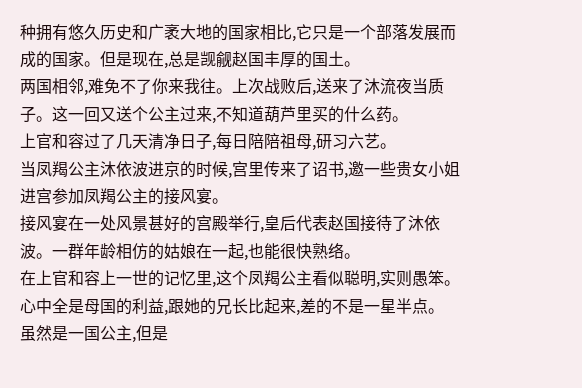种拥有悠久历史和广袤大地的国家相比,它只是一个部落发展而成的国家。但是现在,总是觊觎赵国丰厚的国土。
两国相邻,难免不了你来我往。上次战败后,送来了沐流夜当质子。这一回又送个公主过来,不知道葫芦里买的什么药。
上官和容过了几天清净日子,每日陪陪祖母,研习六艺。
当凤羯公主沐依波进京的时候,宫里传来了诏书,邀一些贵女小姐进宫参加凤羯公主的接风宴。
接风宴在一处风景甚好的宫殿举行,皇后代表赵国接待了沐依波。一群年龄相仿的姑娘在一起,也能很快熟络。
在上官和容上一世的记忆里,这个凤羯公主看似聪明,实则愚笨。心中全是母国的利益,跟她的兄长比起来,差的不是一星半点。
虽然是一国公主,但是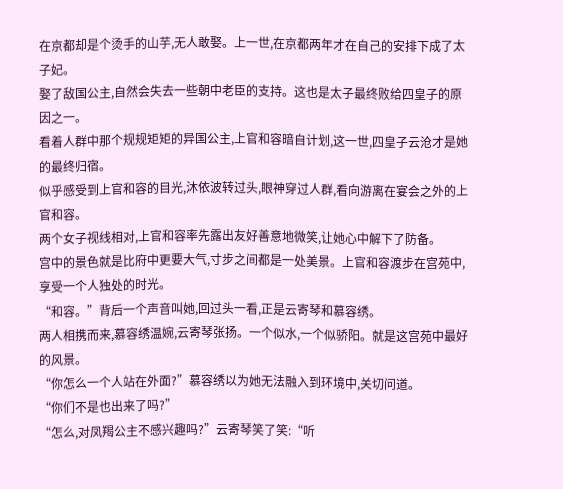在京都却是个烫手的山芋,无人敢娶。上一世,在京都两年才在自己的安排下成了太子妃。
娶了敌国公主,自然会失去一些朝中老臣的支持。这也是太子最终败给四皇子的原因之一。
看着人群中那个规规矩矩的异国公主,上官和容暗自计划,这一世,四皇子云沧才是她的最终归宿。
似乎感受到上官和容的目光,沐依波转过头,眼神穿过人群,看向游离在宴会之外的上官和容。
两个女子视线相对,上官和容率先露出友好善意地微笑,让她心中解下了防备。
宫中的景色就是比府中更要大气,寸步之间都是一处美景。上官和容渡步在宫苑中,享受一个人独处的时光。
“和容。”背后一个声音叫她,回过头一看,正是云寄琴和慕容绣。
两人相携而来,慕容绣温婉,云寄琴张扬。一个似水,一个似骄阳。就是这宫苑中最好的风景。
“你怎么一个人站在外面?”慕容绣以为她无法融入到环境中,关切问道。
“你们不是也出来了吗?”
“怎么,对凤羯公主不感兴趣吗?”云寄琴笑了笑:“听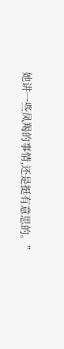她讲一些凤羯的事情,还是挺有意思的。”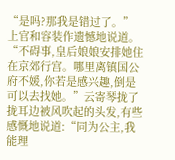“是吗?那我是错过了。”上官和容装作遗憾地说道。
“不碍事,皇后娘娘安排她住在京郊行宫。哪里离镇国公府不媛,你若是感兴趣,倒是可以去找她。”云寄琴拢了拢耳边被风吹起的头发,有些感慨地说道:“同为公主,我能理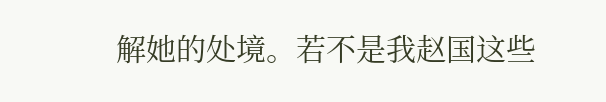解她的处境。若不是我赵国这些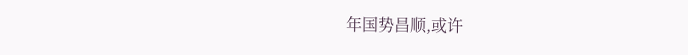年国势昌顺,或许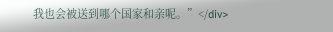我也会被送到哪个国家和亲呢。”</div>